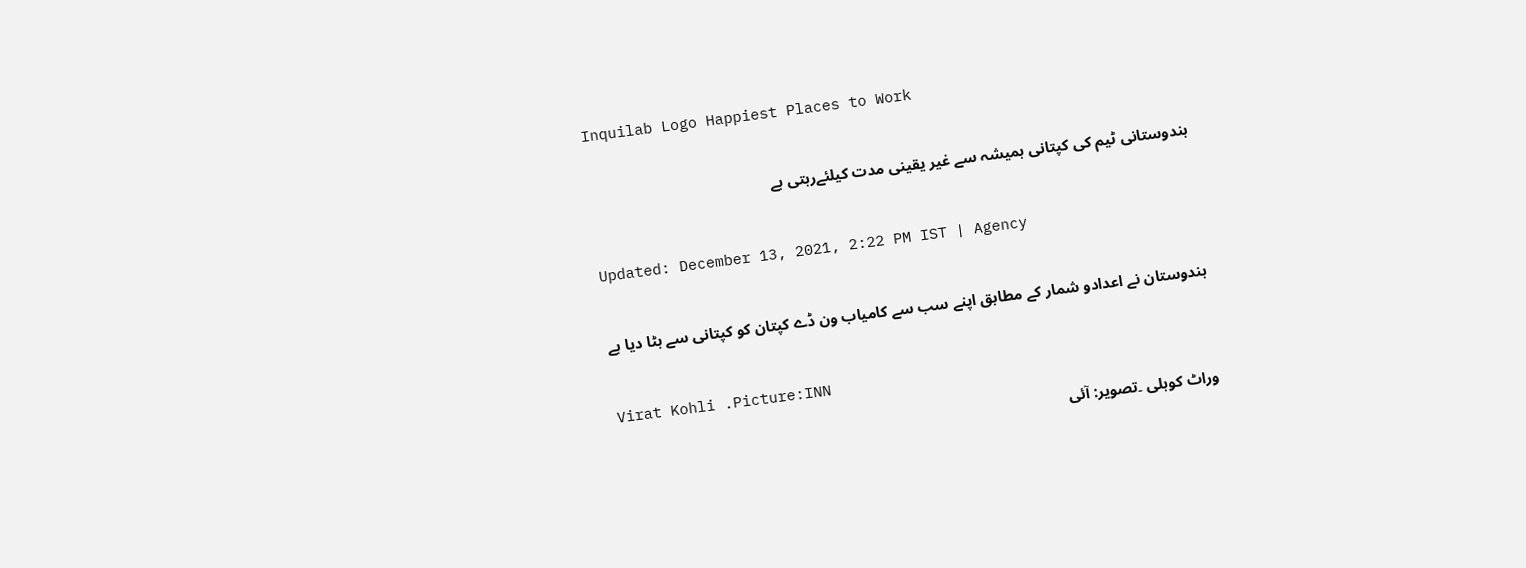Inquilab Logo Happiest Places to Work

ہندوستانی ٹیم کی کپتانی ہمیشہ سے غیر یقینی مدت کیلئےرہتی ہے

Updated: December 13, 2021, 2:22 PM IST | Agency

ہندوستان نے اعدادو شمار کے مطابق اپنے سب سے کامیاب ون ڈے کپتان کو کپتانی سے ہٹا دیا ہے

Virat Kohli .Picture:INN
وراٹ کوہلی ۔تصویر: آئی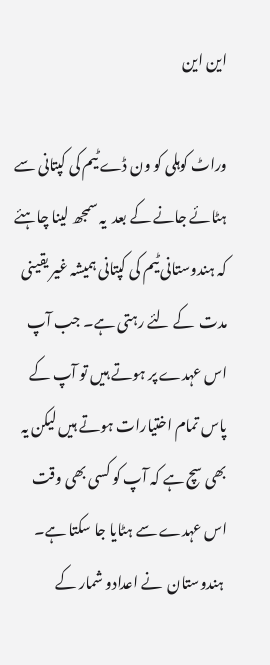این این

وراٹ کوہلی کو ون ڈے ٹیم کی کپتانی سے ہٹائے جانے کے بعد  یہ سمجھ لینا چاہئے کہ ہندوستانی ٹیم کی کپتانی ہمیشہ غیر یقینی  مدت  کے لئے رہتی ہے۔ جب آپ اس عہدے پر ہوتے ہیں تو آپ کے پاس تمام اختیارات ہوتے ہیں لیکن یہ بھی سچ ہے کہ آپ کو کسی بھی وقت اس عہدے سے ہٹایا جا سکتا ہے۔
 ہندوستان  نے اعدادو شمار کے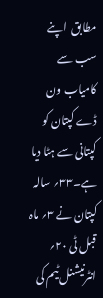مطابق  اپنے سب سے کامیاب ون ڈے کپتان کو کپتانی سے ہٹا دیا ہے۔۳۳؍ سالہ کپتان نے ۳؍ ماہ قبل ٹی ۲۰؍ انٹرنیشنل ٹیم کی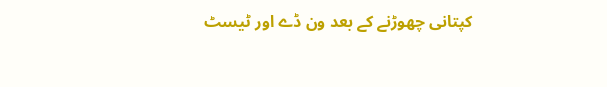کپتانی چھوڑنے کے بعد ون ڈے اور ٹیسٹ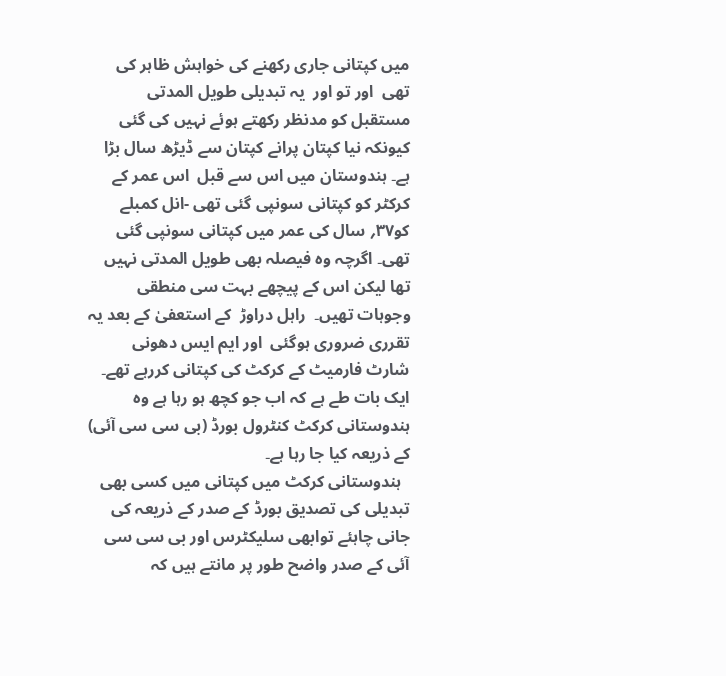میں کپتانی جاری رکھنے کی خواہش ظاہر کی تھی  اور تو اور  یہ تبدیلی طویل المدتی مستقبل کو مدنظر رکھتے ہوئے نہیں کی گئی کیونکہ نیا کپتان پرانے کپتان سے ڈیڑھ سال بڑا ہے۔ ہندوستان میں اس سے قبل  اس عمر کے کرکٹر کو کپتانی سونپی گئی تھی -انل کمبلے کو۳۷؍ سال کی عمر میں کپتانی سونپی گئی تھی۔ اگرچہ وہ فیصلہ بھی طویل المدتی نہیں تھا لیکن اس کے پیچھے بہت سی منطقی وجوہات تھیں۔  راہل دراوڑ  کے استعفیٰ کے بعد یہ تقرری ضروری ہوگئی  اور ایم ایس دھونی  شارٹ فارمیٹ کے کرکٹ کی کپتانی کررہے تھے۔ ایک بات طے ہے کہ اب جو کچھ ہو رہا ہے وہ ہندوستانی کرکٹ کنٹرول بورڈ (بی سی سی آئی) کے ذریعہ کیا جا رہا ہے۔
  ہندوستانی کرکٹ میں کپتانی میں کسی بھی تبدیلی کی تصدیق بورڈ کے صدر کے ذریعہ کی جانی چاہئے توابھی سلیکٹرس اور بی سی سی آئی کے صدر واضح طور پر مانتے ہیں کہ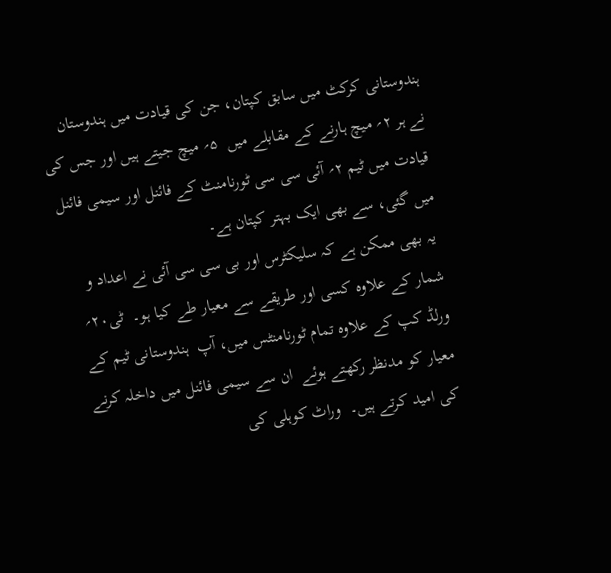ہندوستانی کرکٹ میں سابق کپتان، جن کی قیادت میں ہندوستان نے ہر ۲؍ میچ ہارنے کے مقابلے میں  ۵؍ میچ جیتے ہیں اور جس کی قیادت میں ٹیم ۲؍ آئی سی سی ٹورنامنٹ کے فائنل اور سیمی فائنل  میں گئی، سے بھی ایک بہتر کپتان ہے۔
 یہ بھی ممکن ہے کہ سلیکٹرس اور بی سی سی آئی نے اعداد و شمار کے علاوہ کسی اور طریقے سے معیار طے کیا ہو۔  ٹی۲۰؍ ورلڈ کپ کے علاوہ تمام ٹورنامنٹس میں، آپ  ہندوستانی ٹیم کے معیار کو مدنظر رکھتے ہوئے  ان سے سیمی فائنل میں داخلہ کرنے کی امید کرتے ہیں۔  وراٹ کوہلی کی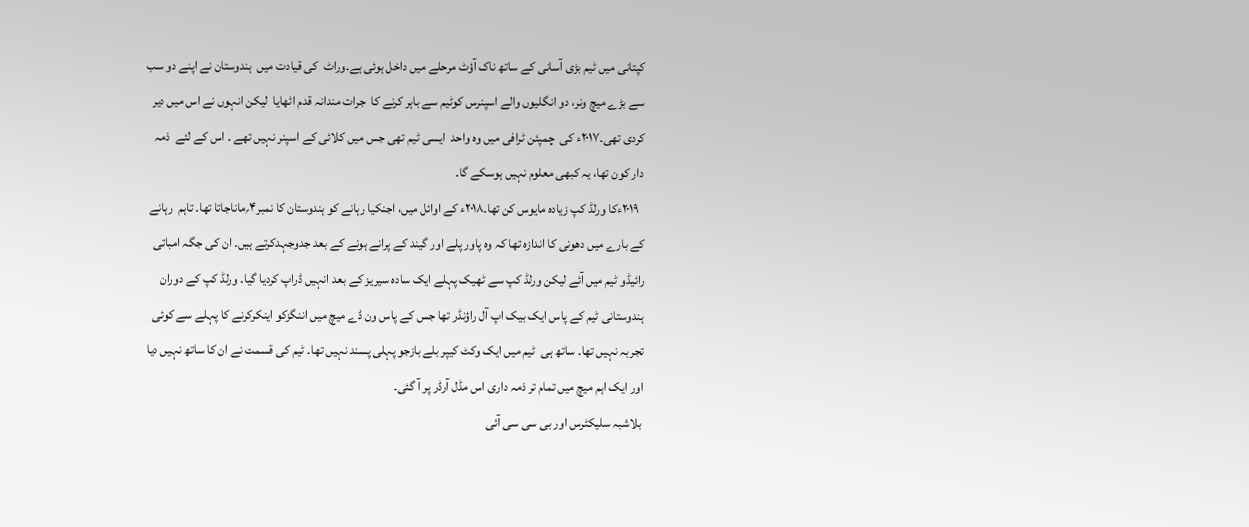کپتانی میں ٹیم بڑی آسانی کے ساتھ ناک آؤٹ مرحلے میں داخل ہوئی ہے۔وراٹ  کی قیادت میں  ہندوستان نے اپنے دو سب سے بڑے میچ ونر، دو انگلیوں والے اسپنرس کوٹیم سے باہر کرنے کا  جرات مندانہ قدم اٹھایا  لیکن انہوں نے اس میں دیر کردی تھی۔۲۰۱۷ء کی  چمپئن ٹرافی میں وہ واحد  ایسی ٹیم تھی جس میں کلائی کے اسپنر نہیں تھے ۔ اس کے لئے  ذمہ دار کون تھا، یہ کبھی معلوم نہیں ہوسکے گا۔
  ۲۰۱۹ءکا ورلڈ کپ زیادہ مایوس کن تھا۔۲۰۱۸ء کے اوائل میں، اجنکیا رہانے کو ہندوستان کا نمبر۴؍ماناجاتا تھا۔ تاہم  رہانے کے بارے میں دھونی کا اندازہ تھا کہ وہ پاور پلے اور گیند کے پرانے ہونے کے بعد جدوجہدکرتے ہیں۔ ان کی جگہ امباتی رائیڈو ٹیم میں آئے لیکن ورلڈ کپ سے ٹھیک پہلے ایک سادہ سیریز کے بعد انہیں ڈراپ کردیا گیا۔ ورلڈ کپ کے دوران ہندوستانی ٹیم کے پاس ایک بیک اپ آل راؤنڈر تھا جس کے پاس ون ڈے میچ میں اننگزکو اینکرکرنے کا پہلے سے کوئی تجربہ نہیں تھا۔ ساتھ ہی  ٹیم میں ایک وکٹ کیپر بلے بازجو پہلی پسند نہیں تھا۔ ٹیم کی قسمت نے ان کا ساتھ نہیں دیا اور ایک اہم میچ میں تمام تر ذمہ داری اس مڈل آرڈر پر آ گئی۔
 بلاشبہ سلیکٹرس اور بی سی سی آئی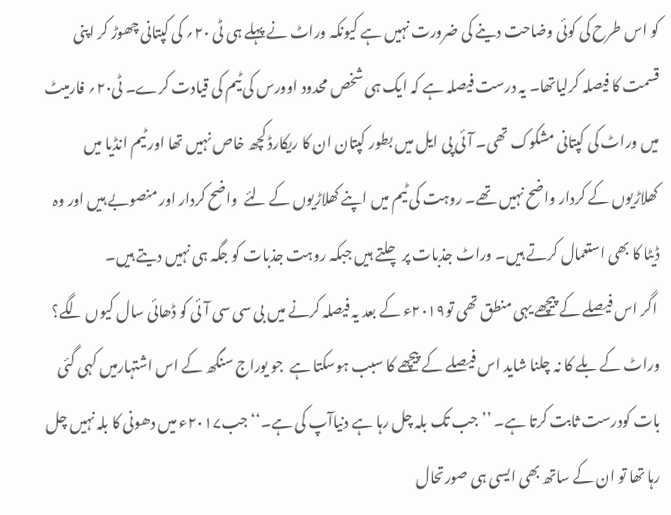کو اس طرح کی کوئی وضاحت دینے کی ضرورت نہیں ہے کیونکہ وراٹ نے پہلے ہی ٹی ۲۰؍ کی کپتانی چھوڑ کر اپنی قسمت کا فیصلہ کرلیاتھا۔ یہ درست فیصلہ ہے کہ ایک ہی شخص محدود اوورس کی ٹیم کی قیادت کرے۔ ٹی۲۰؍ فارمیٹ میں وراٹ کی کپتانی مشکوک تھی۔ آئی پی ایل میں بطور کپتان ان کا ریکارڈ کچھ خاص نہیں تھا اور ٹیم انڈیا میں کھلاڑیوں کے کردار واضح نہیں تھے۔ روہت کی ٹیم میں اپنے کھلاڑیوں کے لئے  واضح کردار اور منصوبے ہیں اور وہ ڈیٹا کا بھی استعمال کرتے ہیں۔ وراٹ جذبات پر چلتے ہیں جبکہ روہت جذبات کو جگہ ہی نہیں دیتے ہیں۔
 اگر اس فیصلے کے پیچھے یہی منطق تھی تو۲۰۱۹ء کے بعد یہ فیصلہ کرنے میں بی سی سی آئی کو ڈھائی سال کیوں لگے؟ وراٹ کے بلے کا نہ چلنا شاید اس فیصلے کے پیچھے کا سبب ہوسکتا ہے  جو یوراج سنگھ کے اس اشتہارمیں کہی گئی بات کودرست ثابت کرتا ہے۔ ’’جب تک بلہ چل رہا ہے دنیاآپ کی ہے۔‘‘ جب۲۰۱۷ء میں دھونی کا بلہ نہیں چل رہا تھا تو ان کے ساتھ بھی ایسی ہی صورتحال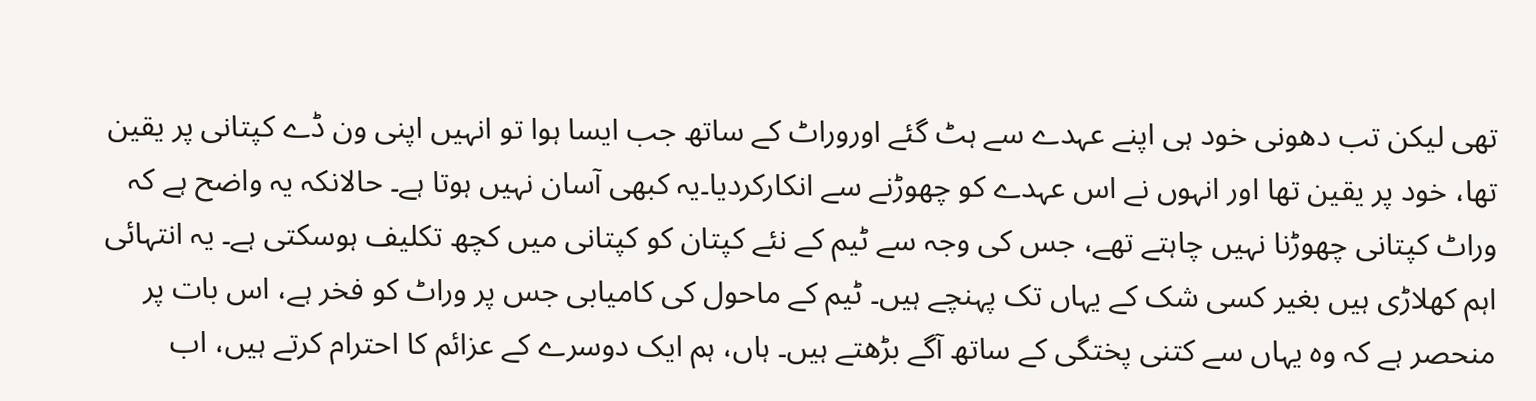تھی لیکن تب دھونی خود ہی اپنے عہدے سے ہٹ گئے اوروراٹ کے ساتھ جب ایسا ہوا تو انہیں اپنی ون ڈے کپتانی پر یقین تھا، خود پر یقین تھا اور انہوں نے اس عہدے کو چھوڑنے سے انکارکردیا۔یہ کبھی آسان نہیں ہوتا ہے۔ حالانکہ یہ واضح ہے کہ وراٹ کپتانی چھوڑنا نہیں چاہتے تھے، جس کی وجہ سے ٹیم کے نئے کپتان کو کپتانی میں کچھ تکلیف ہوسکتی ہے۔ یہ انتہائی اہم کھلاڑی ہیں بغیر کسی شک کے یہاں تک پہنچے ہیں۔ ٹیم کے ماحول کی کامیابی جس پر وراٹ کو فخر ہے، اس بات پر منحصر ہے کہ وہ یہاں سے کتنی پختگی کے ساتھ آگے بڑھتے ہیں۔ ہاں، ہم ایک دوسرے کے عزائم کا احترام کرتے ہیں، اب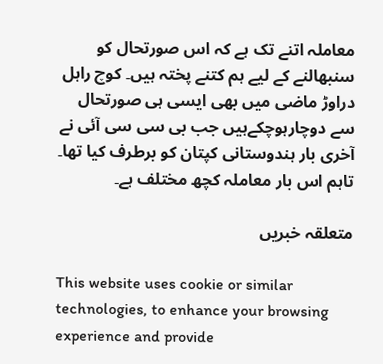معاملہ اتنے تک ہے کہ اس صورتحال کو سنبھالنے کے لیے ہم کتنے پختہ ہیں۔ کوچ راہل دراوڑ ماضی میں بھی ایسی ہی صورتحال سے دوچارہوچکےہیں جب بی سی سی آئی نے آخری بار ہندوستانی کپتان کو برطرف کیا تھا۔ تاہم اس بار معاملہ کچھ مختلف ہے۔

متعلقہ خبریں

This website uses cookie or similar technologies, to enhance your browsing experience and provide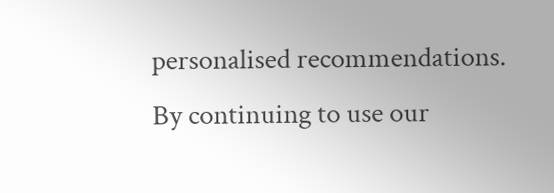personalised recommendations. By continuing to use our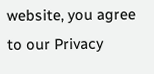website, you agree to our Privacy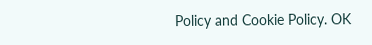Policy and Cookie Policy. OK